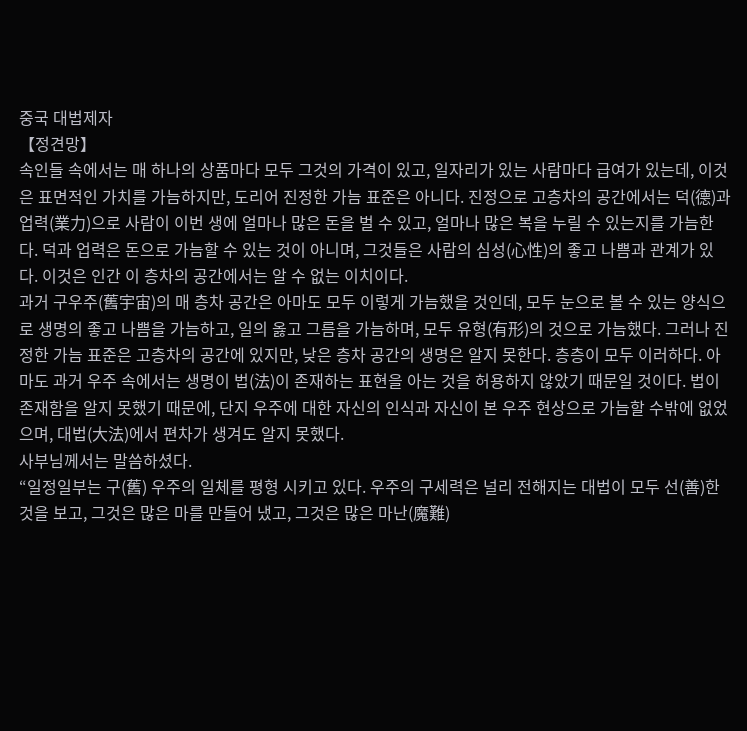중국 대법제자
【정견망】
속인들 속에서는 매 하나의 상품마다 모두 그것의 가격이 있고, 일자리가 있는 사람마다 급여가 있는데, 이것은 표면적인 가치를 가늠하지만, 도리어 진정한 가늠 표준은 아니다. 진정으로 고층차의 공간에서는 덕(德)과 업력(業力)으로 사람이 이번 생에 얼마나 많은 돈을 벌 수 있고, 얼마나 많은 복을 누릴 수 있는지를 가늠한다. 덕과 업력은 돈으로 가늠할 수 있는 것이 아니며, 그것들은 사람의 심성(心性)의 좋고 나쁨과 관계가 있다. 이것은 인간 이 층차의 공간에서는 알 수 없는 이치이다.
과거 구우주(舊宇宙)의 매 층차 공간은 아마도 모두 이렇게 가늠했을 것인데, 모두 눈으로 볼 수 있는 양식으로 생명의 좋고 나쁨을 가늠하고, 일의 옳고 그름을 가늠하며, 모두 유형(有形)의 것으로 가늠했다. 그러나 진정한 가늠 표준은 고층차의 공간에 있지만, 낮은 층차 공간의 생명은 알지 못한다. 층층이 모두 이러하다. 아마도 과거 우주 속에서는 생명이 법(法)이 존재하는 표현을 아는 것을 허용하지 않았기 때문일 것이다. 법이 존재함을 알지 못했기 때문에, 단지 우주에 대한 자신의 인식과 자신이 본 우주 현상으로 가늠할 수밖에 없었으며, 대법(大法)에서 편차가 생겨도 알지 못했다.
사부님께서는 말씀하셨다.
“일정일부는 구(舊) 우주의 일체를 평형 시키고 있다. 우주의 구세력은 널리 전해지는 대법이 모두 선(善)한 것을 보고, 그것은 많은 마를 만들어 냈고, 그것은 많은 마난(魔難)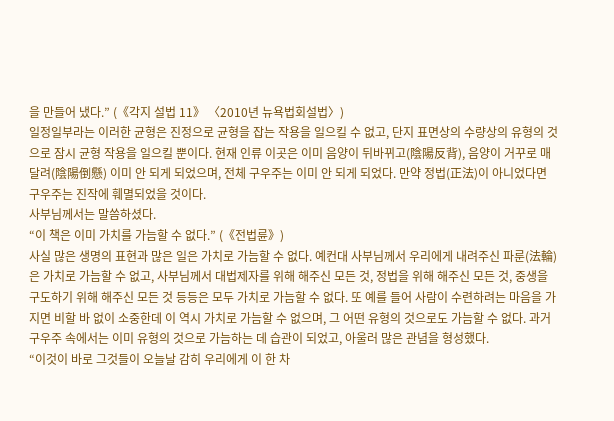을 만들어 냈다.” (《각지 설법 11》 〈2010년 뉴욕법회설법〉)
일정일부라는 이러한 균형은 진정으로 균형을 잡는 작용을 일으킬 수 없고, 단지 표면상의 수량상의 유형의 것으로 잠시 균형 작용을 일으킬 뿐이다. 현재 인류 이곳은 이미 음양이 뒤바뀌고(陰陽反背), 음양이 거꾸로 매달려(陰陽倒懸) 이미 안 되게 되었으며, 전체 구우주는 이미 안 되게 되었다. 만약 정법(正法)이 아니었다면 구우주는 진작에 훼멸되었을 것이다.
사부님께서는 말씀하셨다.
“이 책은 이미 가치를 가늠할 수 없다.” (《전법륜》)
사실 많은 생명의 표현과 많은 일은 가치로 가늠할 수 없다. 예컨대 사부님께서 우리에게 내려주신 파룬(法輪)은 가치로 가늠할 수 없고, 사부님께서 대법제자를 위해 해주신 모든 것, 정법을 위해 해주신 모든 것, 중생을 구도하기 위해 해주신 모든 것 등등은 모두 가치로 가늠할 수 없다. 또 예를 들어 사람이 수련하려는 마음을 가지면 비할 바 없이 소중한데 이 역시 가치로 가늠할 수 없으며, 그 어떤 유형의 것으로도 가늠할 수 없다. 과거 구우주 속에서는 이미 유형의 것으로 가늠하는 데 습관이 되었고, 아울러 많은 관념을 형성했다.
“이것이 바로 그것들이 오늘날 감히 우리에게 이 한 차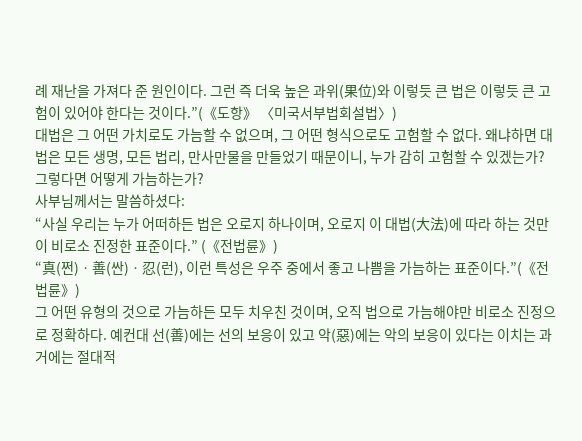례 재난을 가져다 준 원인이다. 그런 즉 더욱 높은 과위(果位)와 이렇듯 큰 법은 이렇듯 큰 고험이 있어야 한다는 것이다.”(《도항》 〈미국서부법회설법〉)
대법은 그 어떤 가치로도 가늠할 수 없으며, 그 어떤 형식으로도 고험할 수 없다. 왜냐하면 대법은 모든 생명, 모든 법리, 만사만물을 만들었기 때문이니, 누가 감히 고험할 수 있겠는가?
그렇다면 어떻게 가늠하는가?
사부님께서는 말씀하셨다:
“사실 우리는 누가 어떠하든 법은 오로지 하나이며, 오로지 이 대법(大法)에 따라 하는 것만이 비로소 진정한 표준이다.” (《전법륜》)
“真(쩐)ㆍ善(싼)ㆍ忍(런), 이런 특성은 우주 중에서 좋고 나쁨을 가늠하는 표준이다.”(《전법륜》)
그 어떤 유형의 것으로 가늠하든 모두 치우친 것이며, 오직 법으로 가늠해야만 비로소 진정으로 정확하다. 예컨대 선(善)에는 선의 보응이 있고 악(惡)에는 악의 보응이 있다는 이치는 과거에는 절대적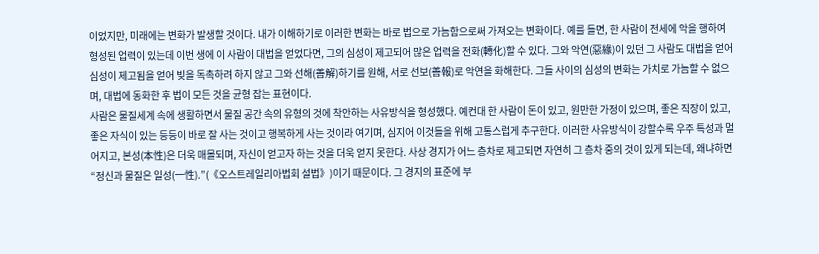이었지만, 미래에는 변화가 발생할 것이다. 내가 이해하기로 이러한 변화는 바로 법으로 가늠함으로써 가져오는 변화이다. 예를 들면, 한 사람이 전세에 악을 행하여 형성된 업력이 있는데 이번 생에 이 사람이 대법을 얻었다면, 그의 심성이 제고되어 많은 업력을 전화(轉化)할 수 있다. 그와 악연(惡緣)이 있던 그 사람도 대법을 얻어 심성이 제고됨을 얻어 빚을 독촉하려 하지 않고 그와 선해(善解)하기를 원해, 서로 선보(善報)로 악연을 화해한다. 그들 사이의 심성의 변화는 가치로 가늠할 수 없으며, 대법에 동화한 후 법이 모든 것을 균형 잡는 표현이다.
사람은 물질세계 속에 생활하면서 물질 공간 속의 유형의 것에 착안하는 사유방식을 형성했다. 예컨대 한 사람이 돈이 있고, 원만한 가정이 있으며, 좋은 직장이 있고, 좋은 자식이 있는 등등이 바로 잘 사는 것이고 행복하게 사는 것이라 여기며, 심지어 이것들을 위해 고통스럽게 추구한다. 이러한 사유방식이 강할수록 우주 특성과 멀어지고, 본성(本性)은 더욱 매몰되며, 자신이 얻고자 하는 것을 더욱 얻지 못한다. 사상 경지가 어느 층차로 제고되면 자연히 그 층차 중의 것이 있게 되는데, 왜냐하면 “정신과 물질은 일성(一性).”(《오스트레일리아법회 설법》)이기 때문이다. 그 경지의 표준에 부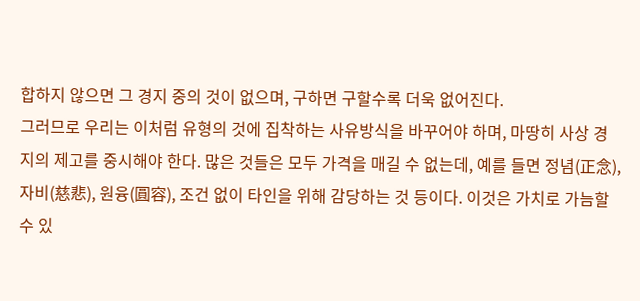합하지 않으면 그 경지 중의 것이 없으며, 구하면 구할수록 더욱 없어진다.
그러므로 우리는 이처럼 유형의 것에 집착하는 사유방식을 바꾸어야 하며, 마땅히 사상 경지의 제고를 중시해야 한다. 많은 것들은 모두 가격을 매길 수 없는데, 예를 들면 정념(正念), 자비(慈悲), 원융(圓容), 조건 없이 타인을 위해 감당하는 것 등이다. 이것은 가치로 가늠할 수 있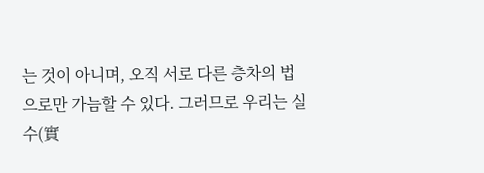는 것이 아니며, 오직 서로 다른 층차의 법으로만 가늠할 수 있다. 그러므로 우리는 실수(實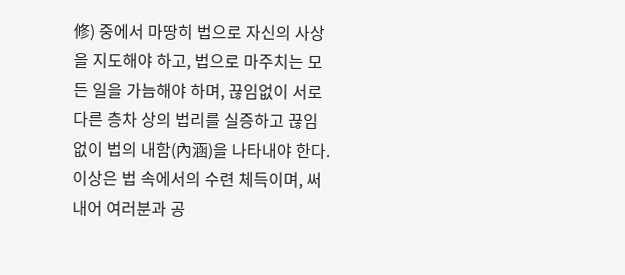修) 중에서 마땅히 법으로 자신의 사상을 지도해야 하고, 법으로 마주치는 모든 일을 가늠해야 하며, 끊임없이 서로 다른 층차 상의 법리를 실증하고 끊임없이 법의 내함(內涵)을 나타내야 한다.
이상은 법 속에서의 수련 체득이며, 써내어 여러분과 공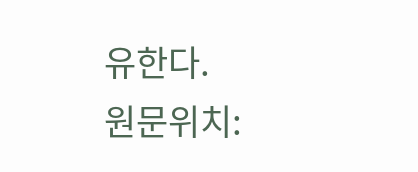유한다.
원문위치: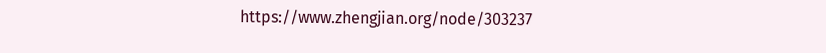https://www.zhengjian.org/node/303237